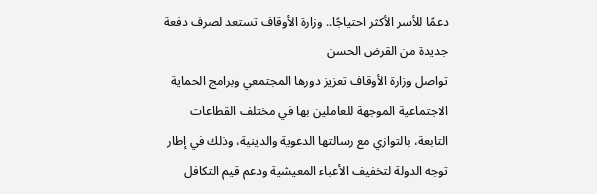دعمًا للأسر الأكثر احتياجًا.. وزارة الأوقاف تستعد لصرف دفعة جديدة من القرض الحسن
تواصل وزارة الأوقاف تعزيز دورها المجتمعي وبرامج الحماية الاجتماعية الموجهة للعاملين بها في مختلف القطاعات التابعة، بالتوازي مع رسالتها الدعوية والدينية، وذلك في إطار توجه الدولة لتخفيف الأعباء المعيشية ودعم قيم التكافل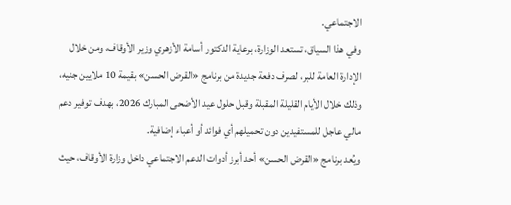الاجتماعي.
وفي هذا السياق، تستعد الوزارة، برعاية الدكتور أسامة الأزهري وزير الأوقاف، ومن خلال الإدارة العامة للبر، لصرف دفعة جديدة من برنامج «القرض الحسن» بقيمة 10 ملايين جنيه، وذلك خلال الأيام القليلة المقبلة وقبل حلول عيد الأضحى المبارك 2026، بهدف توفير دعم مالي عاجل للمستفيدين دون تحميلهم أي فوائد أو أعباء إضافية.
ويُعد برنامج «القرض الحسن» أحد أبرز أدوات الدعم الاجتماعي داخل وزارة الأوقاف، حيث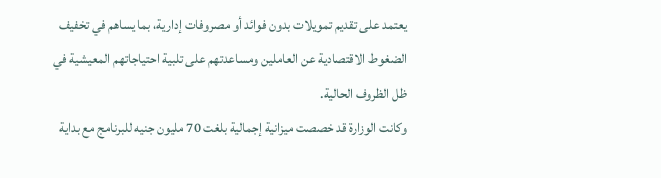يعتمد على تقديم تمويلات بدون فوائد أو مصروفات إدارية، بما يساهم في تخفيف الضغوط الاقتصادية عن العاملين ومساعدتهم على تلبية احتياجاتهم المعيشية في ظل الظروف الحالية.
وكانت الوزارة قد خصصت ميزانية إجمالية بلغت 70 مليون جنيه للبرنامج مع بداية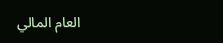العام المالي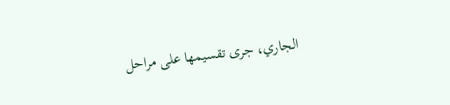الجاري، جرى تقسيمها على مراحل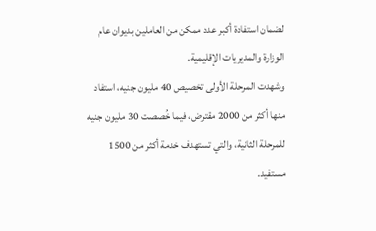لضمان استفادة أكبر عدد ممكن من العاملين بديوان عام الوزارة والمديريات الإقليمية.
وشهدت المرحلة الأولى تخصيص 40 مليون جنيه، استفاد منها أكثر من 2000 مقترض، فيما خُصصت 30 مليون جنيه للمرحلة الثانية، والتي تستهدف خدمة أكثر من 1500 مستفيد.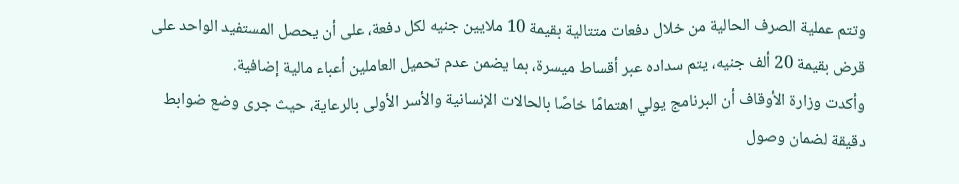وتتم عملية الصرف الحالية من خلال دفعات متتالية بقيمة 10 ملايين جنيه لكل دفعة، على أن يحصل المستفيد الواحد على قرض بقيمة 20 ألف جنيه، يتم سداده عبر أقساط ميسرة، بما يضمن عدم تحميل العاملين أعباء مالية إضافية.
وأكدت وزارة الأوقاف أن البرنامج يولي اهتمامًا خاصًا بالحالات الإنسانية والأسر الأولى بالرعاية، حيث جرى وضع ضوابط دقيقة لضمان وصول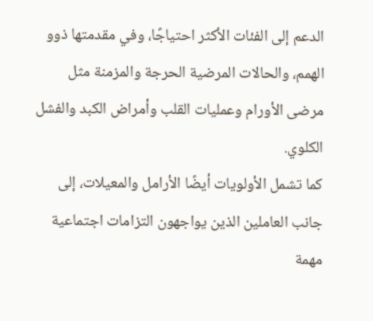الدعم إلى الفئات الأكثر احتياجًا، وفي مقدمتها ذوو الهمم، والحالات المرضية الحرجة والمزمنة مثل مرضى الأورام وعمليات القلب وأمراض الكبد والفشل الكلوي.
كما تشمل الأولويات أيضًا الأرامل والمعيلات، إلى جانب العاملين الذين يواجهون التزامات اجتماعية مهمة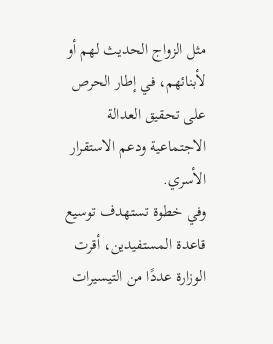مثل الزواج الحديث لهم أو لأبنائهم، في إطار الحرص على تحقيق العدالة الاجتماعية ودعم الاستقرار الأسري.
وفي خطوة تستهدف توسيع قاعدة المستفيدين، أقرت الوزارة عددًا من التيسيرات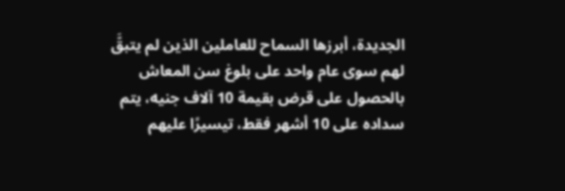الجديدة، أبرزها السماح للعاملين الذين لم يتبقَّ لهم سوى عام واحد على بلوغ سن المعاش بالحصول على قرض بقيمة 10 آلاف جنيه، يتم سداده على 10 أشهر فقط، تيسيرًا عليهم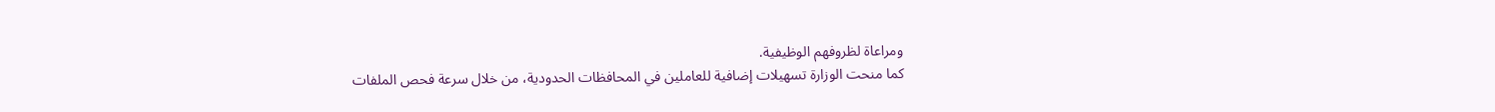ومراعاة لظروفهم الوظيفية.
كما منحت الوزارة تسهيلات إضافية للعاملين في المحافظات الحدودية، من خلال سرعة فحص الملفات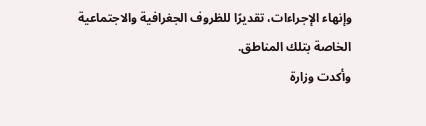وإنهاء الإجراءات، تقديرًا للظروف الجغرافية والاجتماعية الخاصة بتلك المناطق.
وأكدت وزارة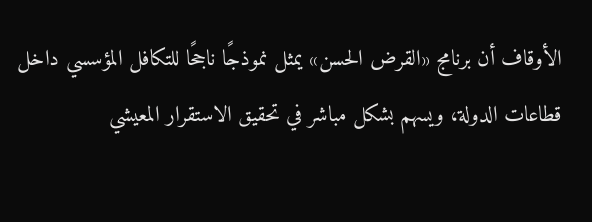الأوقاف أن برنامج «القرض الحسن» يمثل نموذجًا ناجحًا للتكافل المؤسسي داخل قطاعات الدولة، ويسهم بشكل مباشر في تحقيق الاستقرار المعيشي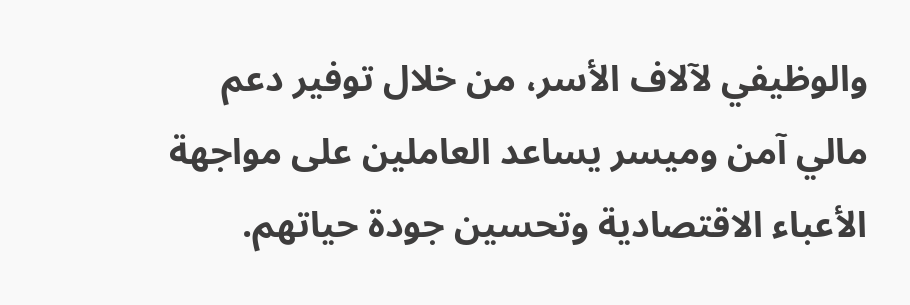والوظيفي لآلاف الأسر، من خلال توفير دعم مالي آمن وميسر يساعد العاملين على مواجهة الأعباء الاقتصادية وتحسين جودة حياتهم.